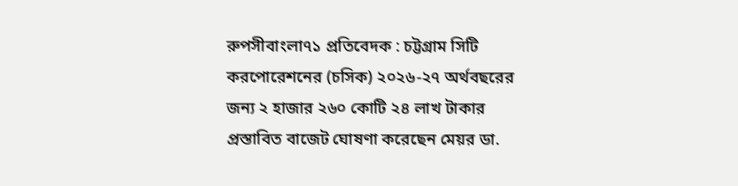রুপসীবাংলা৭১ প্রতিবেদক : চট্টগ্রাম সিটি করপোরেশনের (চসিক) ২০২৬-২৭ অর্থবছরের জন্য ২ হাজার ২৬০ কোটি ২৪ লাখ টাকার প্রস্তাবিত বাজেট ঘোষণা করেছেন মেয়র ডা.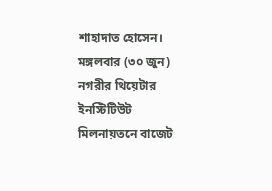শাহাদাত হোসেন। মঙ্গলবার (৩০ জুন) নগরীর থিয়েটার ইনস্টিটিউট মিলনায়তনে বাজেট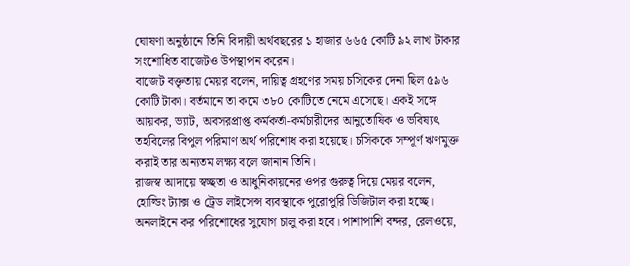ঘোষণা অনুষ্ঠানে তিনি বিদায়ী অর্থবছরের ১ হাজার ৬৬৫ কোটি ৯২ লাখ টাকার সংশোধিত বাজেটও উপস্থাপন করেন।
বাজেট বক্তৃতায় মেয়র বলেন, দায়িত্ব গ্রহণের সময় চসিকের দেনা ছিল ৫৯৬ কোটি টাকা। বর্তমানে তা কমে ৩৮০ কোটিতে নেমে এসেছে। একই সঙ্গে আয়কর, ভ্যাট, অবসরপ্রাপ্ত কর্মকর্তা-কর্মচারীদের আনুতোষিক ও ভবিষ্যৎ তহবিলের বিপুল পরিমাণ অর্থ পরিশোধ করা হয়েছে। চসিককে সম্পূর্ণ ঋণমুক্ত করাই তার অন্যতম লক্ষ্য বলে জানান তিনি।
রাজস্ব আদায়ে স্বচ্ছতা ও আধুনিকায়নের ওপর গুরুত্ব দিয়ে মেয়র বলেন, হোল্ডিং ট্যাক্স ও ট্রেড লাইসেন্স ব্যবস্থাকে পুরোপুরি ডিজিটাল করা হচ্ছে। অনলাইনে কর পরিশোধের সুযোগ চালু করা হবে। পাশাপাশি বন্দর, রেলওয়ে,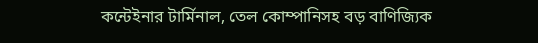কন্টেইনার টার্মিনাল, তেল কোম্পানিসহ বড় বাণিজ্যিক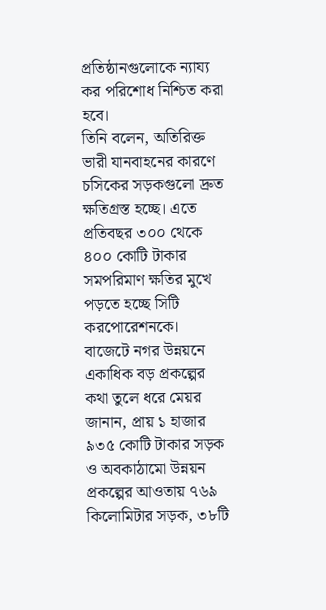প্রতিষ্ঠানগুলোকে ন্যায্য কর পরিশোধ নিশ্চিত করা হবে।
তিনি বলেন, অতিরিক্ত ভারী যানবাহনের কারণে চসিকের সড়কগুলো দ্রুত ক্ষতিগ্রস্ত হচ্ছে। এতে প্রতিবছর ৩০০ থেকে ৪০০ কোটি টাকার সমপরিমাণ ক্ষতির মুখে পড়তে হচ্ছে সিটি করপোরেশনকে।
বাজেটে নগর উন্নয়নে একাধিক বড় প্রকল্পের কথা তুলে ধরে মেয়র জানান, প্রায় ১ হাজার ৯৩৫ কোটি টাকার সড়ক ও অবকাঠামো উন্নয়ন প্রকল্পের আওতায় ৭৬৯ কিলোমিটার সড়ক, ৩৮টি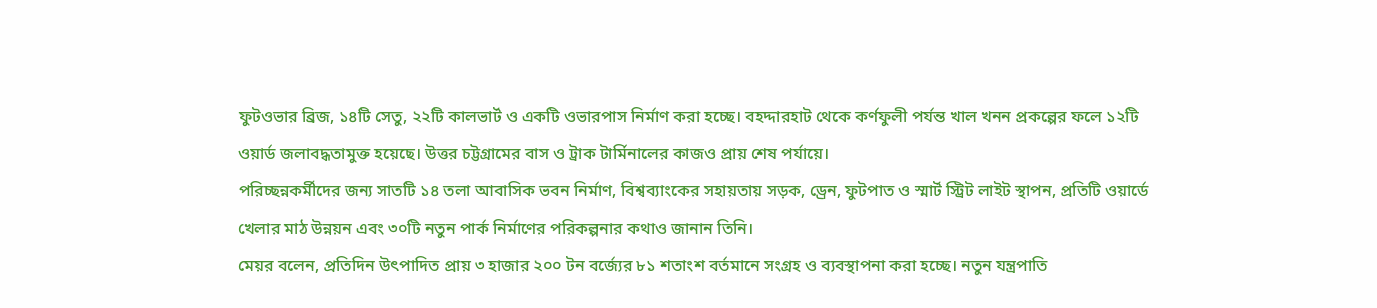ফুটওভার ব্রিজ, ১৪টি সেতু, ২২টি কালভার্ট ও একটি ওভারপাস নির্মাণ করা হচ্ছে। বহদ্দারহাট থেকে কর্ণফুলী পর্যন্ত খাল খনন প্রকল্পের ফলে ১২টি ওয়ার্ড জলাবদ্ধতামুক্ত হয়েছে। উত্তর চট্টগ্রামের বাস ও ট্রাক টার্মিনালের কাজও প্রায় শেষ পর্যায়ে।
পরিচ্ছন্নকর্মীদের জন্য সাতটি ১৪ তলা আবাসিক ভবন নির্মাণ, বিশ্বব্যাংকের সহায়তায় সড়ক, ড্রেন, ফুটপাত ও স্মার্ট স্ট্রিট লাইট স্থাপন, প্রতিটি ওয়ার্ডে খেলার মাঠ উন্নয়ন এবং ৩০টি নতুন পার্ক নির্মাণের পরিকল্পনার কথাও জানান তিনি।
মেয়র বলেন, প্রতিদিন উৎপাদিত প্রায় ৩ হাজার ২০০ টন বর্জ্যের ৮১ শতাংশ বর্তমানে সংগ্রহ ও ব্যবস্থাপনা করা হচ্ছে। নতুন যন্ত্রপাতি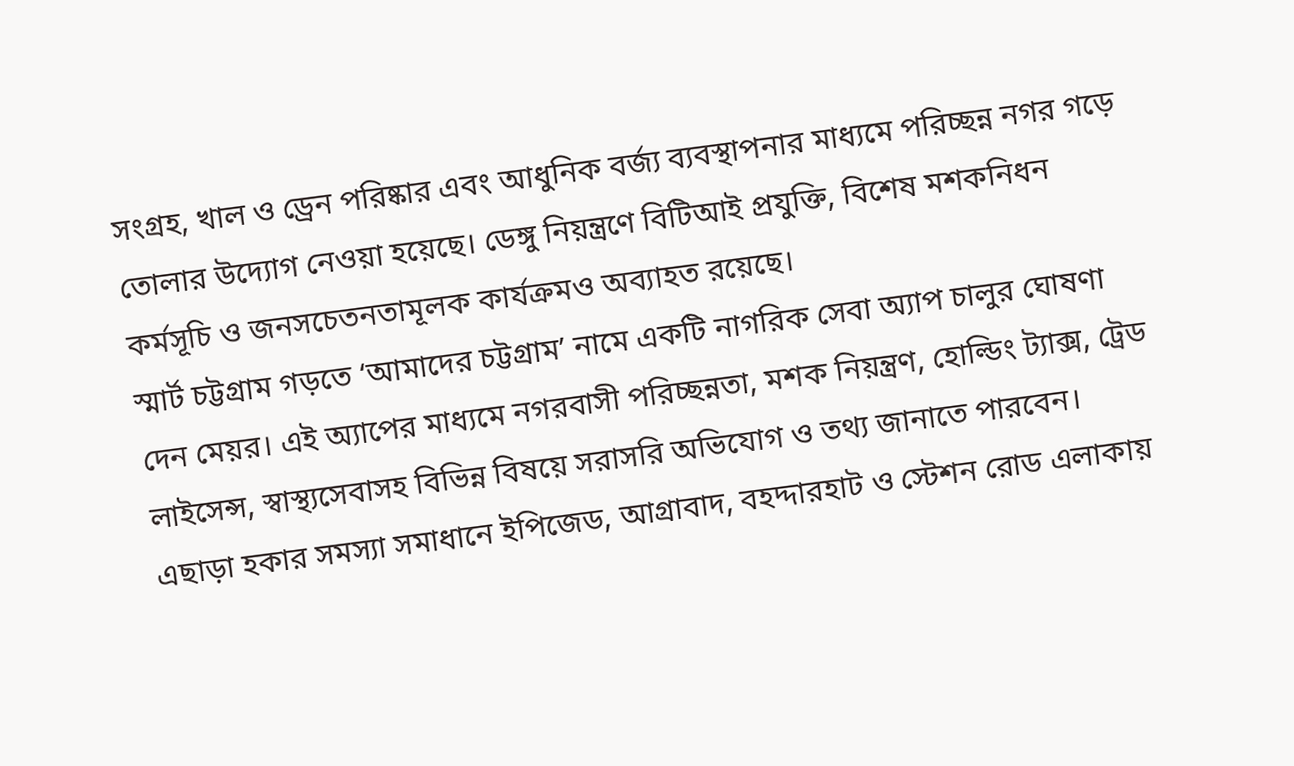সংগ্রহ, খাল ও ড্রেন পরিষ্কার এবং আধুনিক বর্জ্য ব্যবস্থাপনার মাধ্যমে পরিচ্ছন্ন নগর গড়ে তোলার উদ্যোগ নেওয়া হয়েছে। ডেঙ্গু নিয়ন্ত্রণে বিটিআই প্রযুক্তি, বিশেষ মশকনিধন কর্মসূচি ও জনসচেতনতামূলক কার্যক্রমও অব্যাহত রয়েছে।
স্মার্ট চট্টগ্রাম গড়তে ‘আমাদের চট্টগ্রাম’ নামে একটি নাগরিক সেবা অ্যাপ চালুর ঘোষণা দেন মেয়র। এই অ্যাপের মাধ্যমে নগরবাসী পরিচ্ছন্নতা, মশক নিয়ন্ত্রণ, হোল্ডিং ট্যাক্স, ট্রেড লাইসেন্স, স্বাস্থ্যসেবাসহ বিভিন্ন বিষয়ে সরাসরি অভিযোগ ও তথ্য জানাতে পারবেন।
এছাড়া হকার সমস্যা সমাধানে ইপিজেড, আগ্রাবাদ, বহদ্দারহাট ও স্টেশন রোড এলাকায়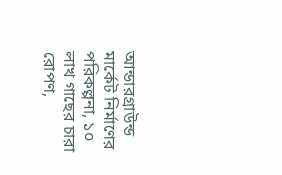আন্ডারগ্রাউন্ড মার্কেট নির্মাণের পরিকল্পনা, ১০ লাখ গাছের চারা রোপণ,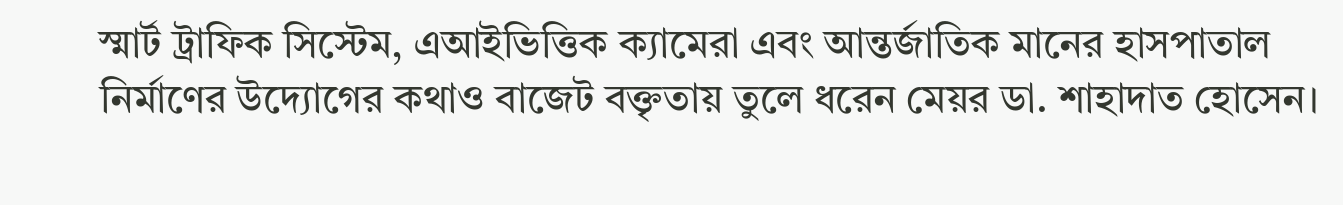স্মার্ট ট্রাফিক সিস্টেম, এআইভিত্তিক ক্যামেরা এবং আন্তর্জাতিক মানের হাসপাতাল নির্মাণের উদ্যোগের কথাও বাজেট বক্তৃতায় তুলে ধরেন মেয়র ডা. শাহাদাত হোসেন।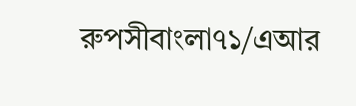রুপসীবাংলা৭১/এআর